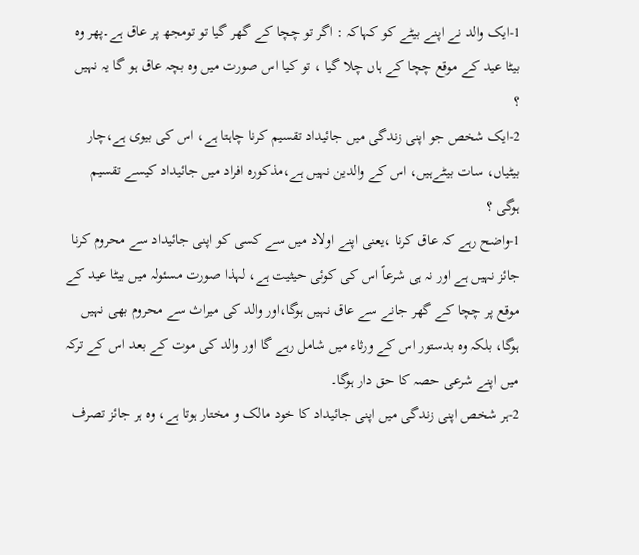1-ایک والد نے اپنے بیٹے کو کہاکہ : اگر تو چچا کے گھر گیا تو تومجھ پر عاق ہے۔پھر وہ بیٹا عید کے موقع چچا کے ہاں چلا گیا ، تو کیا اس صورت میں وہ بچہ عاق ہو گا یہ نہیں ؟
2-ایک شخص جو اپنی زندگی میں جائیداد تقسیم کرنا چاہتا ہے، اس کی بیوی ہے،چار بیٹیاں، سات بیٹےہیں، اس کے والدین نہیں ہے،مذکورہ افراد میں جائیداد کیسے تقسیم ہوگی ؟
1-واضح رہے کہ عاق کرنا ،یعنی اپنے اولاد میں سے کسی کو اپنی جائیداد سے محروم کرنا جائز نہیں ہے اور نہ ہی شرعاً اس کی کوئی حیثیت ہے، لہذا صورت مسئولہ میں بیٹا عید کے موقع پر چچا کے گھر جانے سے عاق نہیں ہوگا،اور والد کی ميراث سے محروم بھی نہیں ہوگا، بلکہ وہ بدستور اس کے ورثاء میں شامل رہے گا اور والد کی موت کے بعد اس کے ترکہ میں اپنے شرعی حصہ کا حق دار ہوگا۔
2-ہر شخص اپنی زندگی میں اپنی جائیداد کا خود مالک و مختار ہوتا ہے، وہ ہر جائز تصرف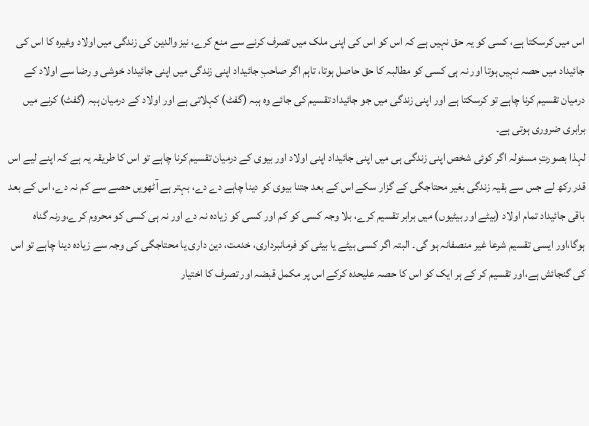اس میں کرسکتا ہے، کسی کو یہ حق نہیں ہے کہ اس کو اس کی اپنی ملک میں تصرف کرنے سے منع کرے، نیز والدین کی زندگی میں اولاد وغیرہ کا اس کی جائیداد میں حصہ نہیں ہوتا اور نہ ہی کسی کو مطالبہ کا حق حاصل ہوتا، تاہم اگر صاحبِ جائیداد اپنی زندگی میں اپنی جائیداد خوشی و رضا سے اولاد کے درمیان تقسیم کرنا چاہے تو کرسکتا ہے اور اپنی زندگی میں جو جائیداد تقسیم کی جائے وہ ہبہ (گفٹ) کہلاتی ہے اور اولاد کے درمیان ہبہ (گفٹ) کرنے میں برابری ضروری ہوتی ہے۔
لہذا بصورتِ مسئولہ اگر کوئی شخص اپنی زندگی ہی میں اپنی جائیداد اپنی اولاد اور بیوی کے درمیان تقسیم کرنا چاہے تو اس کا طریقہ یہ ہے کہ اپنے لیے اس قدر رکھ لے جس سے بقیہ زندگی بغیر محتاجگی کے گزار سکے اس کے بعد جتنا بیوی کو دینا چاہے دے دے، بہتر ہے آٹھویں حصے سے کم نہ دے، اس کے بعد باقی جائیداد تمام اولاد (بیٹے اور بیٹیوں) میں برابر تقسیم کرے، بلا وجہ کسی کو کم اور کسی کو زیادہ نہ دے اور نہ ہی کسی کو محروم کرے،ورنہ گناہ ہوگا،اور ایسی تقسیم شرعا غیر منصفانہ ہو گی۔ البتہ اگر کسی بیٹے یا بیٹی کو فرمانبرداری، خدمت، دین داری یا محتاجگی کی وجہ سے زیادہ دینا چاہے تو اس کی گنجائش ہے،اور تقسیم کر کے ہر ایک کو اس کا حصہ علیحدہ کرکے اس پر مکمل قبضہ اور تصرف کا اختیار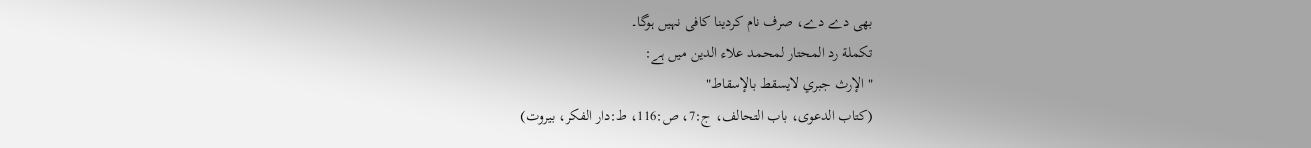بھی دے دے، صرف نام کردینا کافی نہیں ہوگا۔
تکملة رد المحتار لمحمد علاء الدین میں ہے:
" الإرث جبري لايسقط بالإسقاط"
(کتاب الدعوی، باب التحالف، ج:7، ص:116، ط:دار الفكر، بيروت)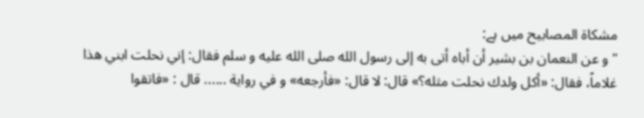مشکاۃ المصابیح میں ہے:
"و عن النعمان بن بشير أن أباه أتى به إلى رسول الله صلى الله عليه و سلم فقال: إني نحلت ابني هذا غلاماً، فقال: «أكل ولدك نحلت مثله؟» قال: لا قال: «فأرجعه» و في رواية ...... قال : «فاتقوا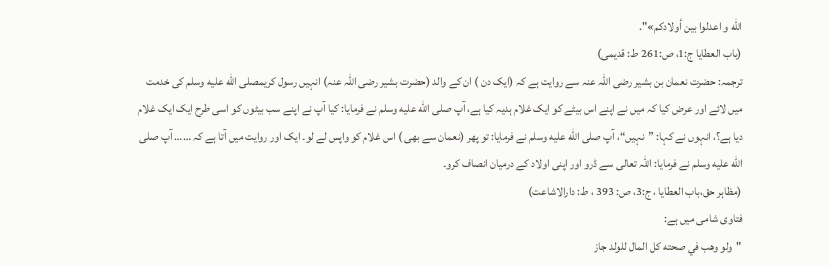الله و اعدلوا بين أولادكم»".
(باب العطایا ج:1، ص:261 ط: قدیمی)
ترجمہ: حضرت نعمان بن بشیر رضی اللہ عنہ سے روایت ہے کہ (ایک دن ) ان کے والد (حضرت بشیر رضی اللہ عنہ) انہیں رسول کریمصلى الله عليه وسلم کی خدمت میں لائے اور عرض کیا کہ میں نے اپنے اس بیٹے کو ایک غلام ہدیہ کیا ہے، آپ صلى الله عليه وسلم نے فرمایا: کیا آپ نے اپنے سب بیٹوں کو اسی طرح ایک ایک غلام دیا ہے؟، انہوں نے کہا: ”نہیں“، آپ صلى الله عليه وسلم نے فرمایا: تو پھر (نعمان سے بھی ) اس غلام کو واپس لے لو۔ ایک اور روایت میں آتا ہے کہ …… آپ صلى الله عليه وسلم نے فرمایا: اللہ تعالی سے ڈرو اور اپنی اولاد کے درمیان انصاف کرو۔
(مظاہر حق،باب العطایا ، ج:3، ص: 393 ، ط: دارالاشاعت)
فتاوی شامی میں ہے:
"ولو وهب في صحته كل المال للولد جاز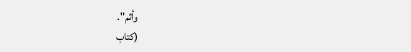وأثم".
(کتاب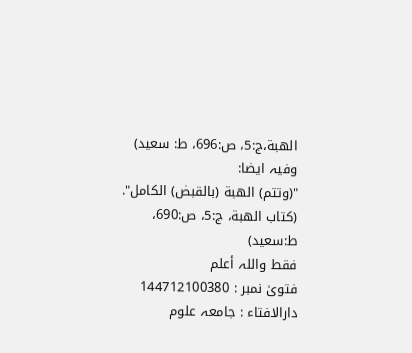الهبة،ج:5، ص:696، ط: سعيد)
وفیہ ایضا:
"(وتتم) الهبة (بالقبض) الكامل".
(کتاب الهبة، ج:5، ص:690، ط:سعيد)
فقط واللہ أعلم
فتویٰ نمبر : 144712100380
دارالافتاء : جامعہ علوم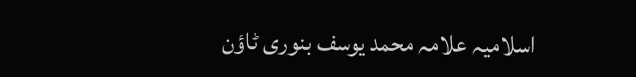اسلامیہ علامہ محمد یوسف بنوری ٹاؤن